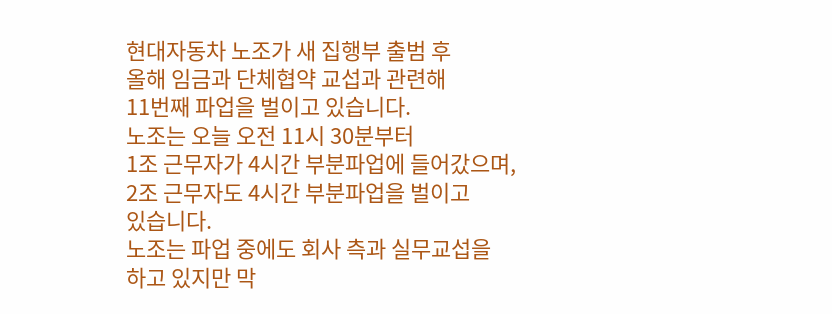현대자동차 노조가 새 집행부 출범 후
올해 임금과 단체협약 교섭과 관련해
11번째 파업을 벌이고 있습니다.
노조는 오늘 오전 11시 30분부터
1조 근무자가 4시간 부분파업에 들어갔으며,
2조 근무자도 4시간 부분파업을 벌이고
있습니다.
노조는 파업 중에도 회사 측과 실무교섭을
하고 있지만 막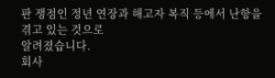판 쟁점인 정년 연장과 해고자 복직 등에서 난항을 겪고 있는 것으로
알려졌습니다.
회사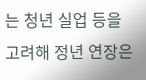는 청년 실업 등을 고려해 정년 연장은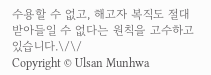수용할 수 없고, 해고자 복직도 절대
받아들일 수 없다는 원칙을 고수하고
있습니다.\/\/
Copyright © Ulsan Munhwa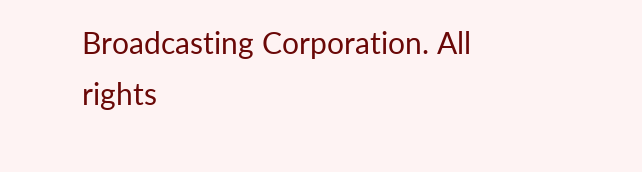Broadcasting Corporation. All rights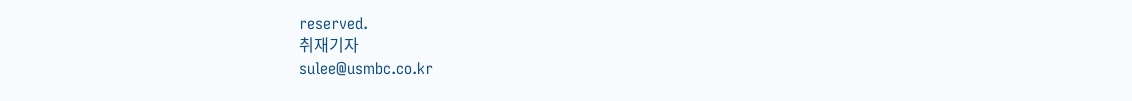reserved.
취재기자
sulee@usmbc.co.kr